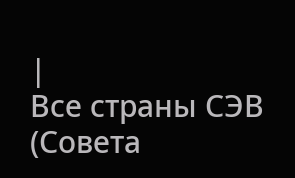|
Все страны СЭВ (Совета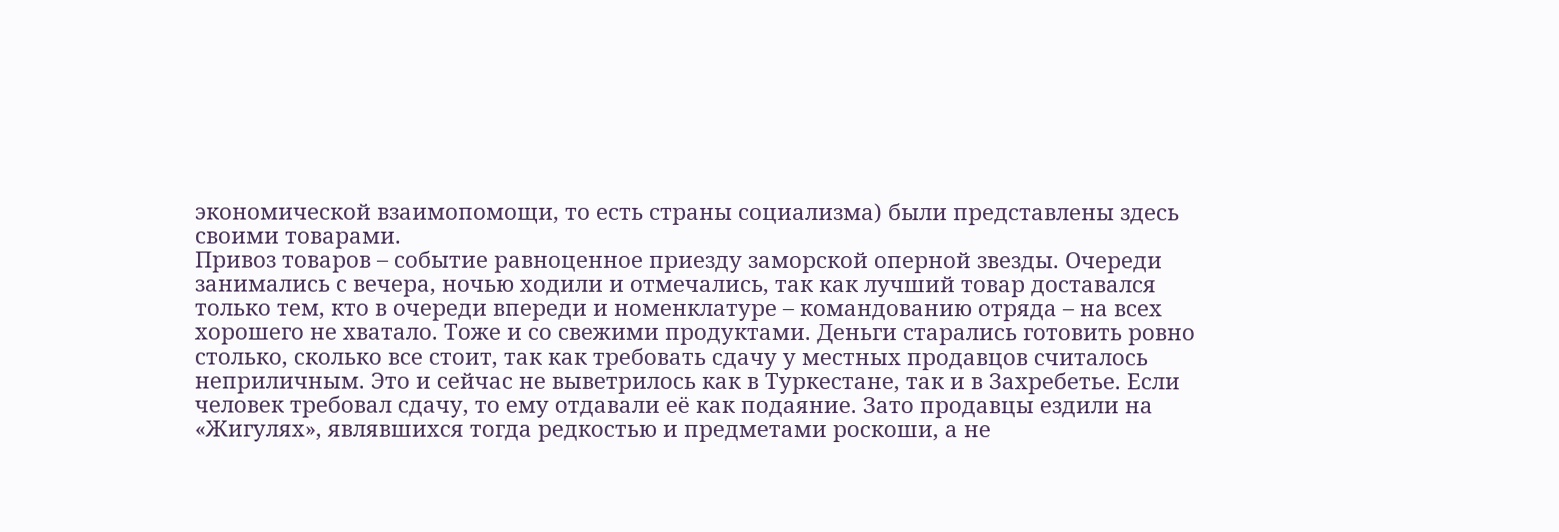экономической взаимопомощи, то есть страны социализма) были представлены здесь своими товарами.
Привоз товаров – событие равноценное приезду заморской оперной звезды. Очереди занимались с вечера, ночью ходили и отмечались, так как лучший товар доставался только тем, кто в очереди впереди и номенклатуре – командованию отряда – на всех хорошего не хватало. Тоже и со свежими продуктами. Деньги старались готовить ровно столько, сколько все стоит, так как требовать сдачу у местных продавцов считалось неприличным. Это и сейчас не выветрилось как в Туркестане, так и в Захребетье. Если человек требовал сдачу, то ему отдавали её как подаяние. Зато продавцы ездили на «Жигулях», являвшихся тогда редкостью и предметами роскоши, а не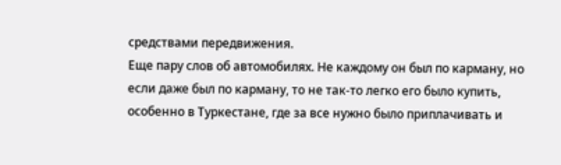средствами передвижения.
Еще пару слов об автомобилях. Не каждому он был по карману, но если даже был по карману, то не так-то легко его было купить, особенно в Туркестане, где за все нужно было приплачивать и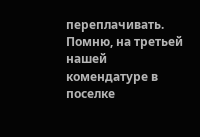переплачивать.
Помню, на третьей нашей комендатуре в поселке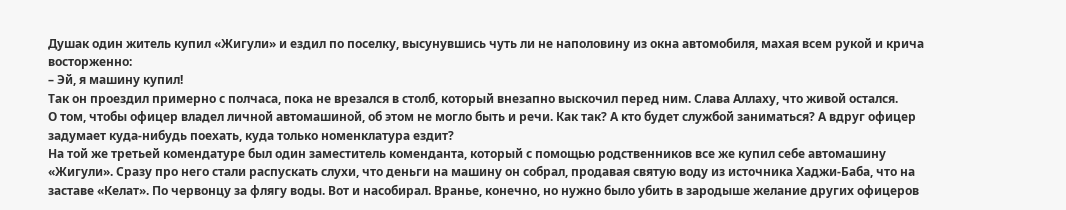Душак один житель купил «Жигули» и ездил по поселку, высунувшись чуть ли не наполовину из окна автомобиля, махая всем рукой и крича восторженно:
– Эй, я машину купил!
Так он проездил примерно с полчаса, пока не врезался в столб, который внезапно выскочил перед ним. Слава Аллаху, что живой остался.
О том, чтобы офицер владел личной автомашиной, об этом не могло быть и речи. Как так? А кто будет службой заниматься? А вдруг офицер задумает куда-нибудь поехать, куда только номенклатура ездит?
На той же третьей комендатуре был один заместитель коменданта, который с помощью родственников все же купил себе автомашину «Жигули». Сразу про него стали распускать слухи, что деньги на машину он собрал, продавая святую воду из источника Хаджи-Баба, что на заставе «Келат». По червонцу за флягу воды. Вот и насобирал. Вранье, конечно, но нужно было убить в зародыше желание других офицеров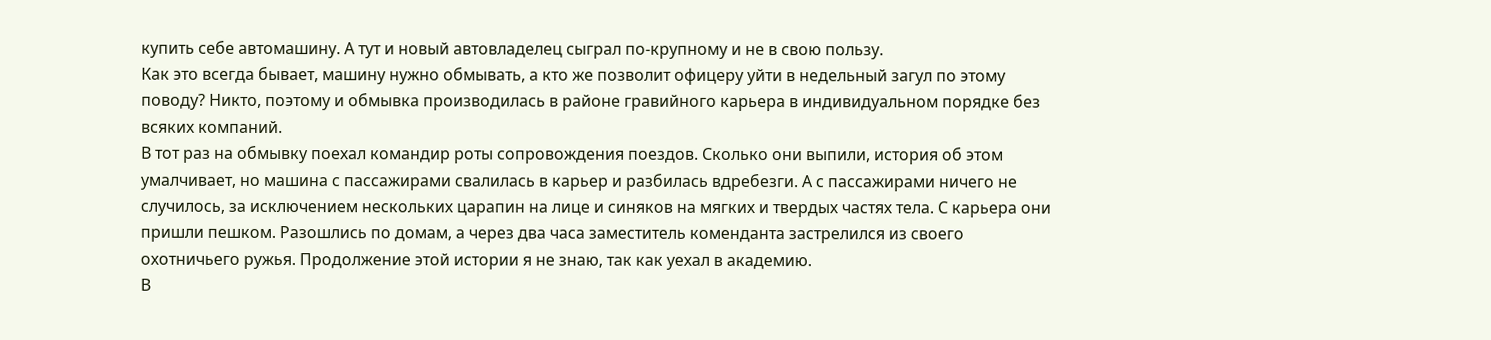купить себе автомашину. А тут и новый автовладелец сыграл по-крупному и не в свою пользу.
Как это всегда бывает, машину нужно обмывать, а кто же позволит офицеру уйти в недельный загул по этому поводу? Никто, поэтому и обмывка производилась в районе гравийного карьера в индивидуальном порядке без всяких компаний.
В тот раз на обмывку поехал командир роты сопровождения поездов. Сколько они выпили, история об этом умалчивает, но машина с пассажирами свалилась в карьер и разбилась вдребезги. А с пассажирами ничего не случилось, за исключением нескольких царапин на лице и синяков на мягких и твердых частях тела. С карьера они пришли пешком. Разошлись по домам, а через два часа заместитель коменданта застрелился из своего охотничьего ружья. Продолжение этой истории я не знаю, так как уехал в академию.
В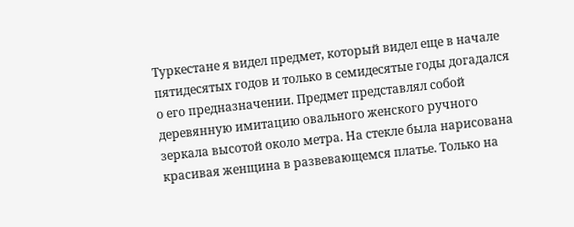Туркестане я видел предмет, который видел еще в начале пятидесятых годов и только в семидесятые годы догадался о его предназначении. Предмет представлял собой деревянную имитацию овального женского ручного зеркала высотой около метра. На стекле была нарисована красивая женщина в развевающемся платье. Только на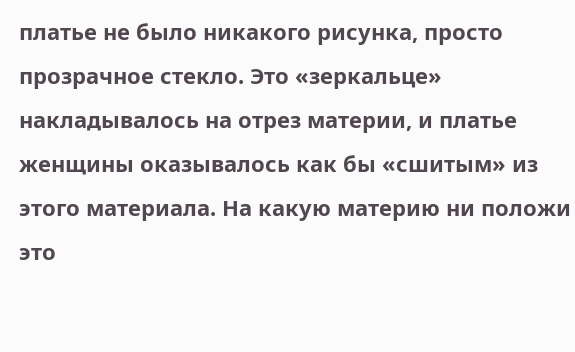платье не было никакого рисунка, просто прозрачное стекло. Это «зеркальце» накладывалось на отрез материи, и платье женщины оказывалось как бы «сшитым» из этого материала. На какую материю ни положи это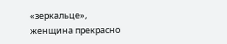«зеркальце», женщина прекрасно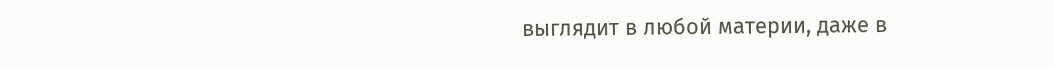выглядит в любой материи, даже в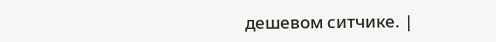дешевом ситчике. |